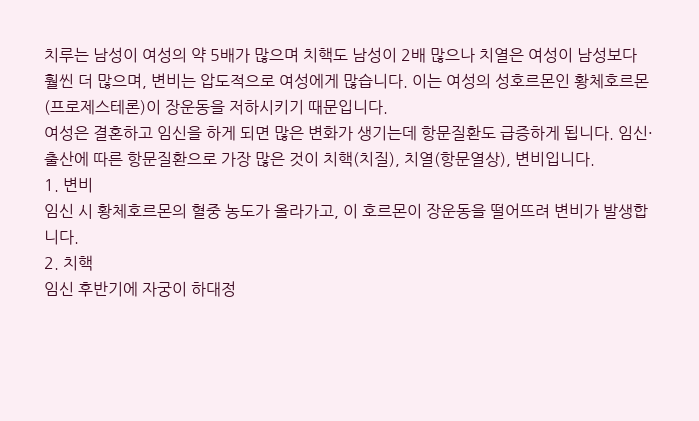치루는 남성이 여성의 약 5배가 많으며 치핵도 남성이 2배 많으나 치열은 여성이 남성보다 훨씬 더 많으며, 변비는 압도적으로 여성에게 많습니다. 이는 여성의 성호르몬인 황체호르몬(프로제스테론)이 장운동을 저하시키기 때문입니다.
여성은 결혼하고 임신을 하게 되면 많은 변화가 생기는데 항문질환도 급증하게 됩니다. 임신·출산에 따른 항문질환으로 가장 많은 것이 치핵(치질), 치열(항문열상), 변비입니다.
1. 변비
임신 시 황체호르몬의 혈중 농도가 올라가고, 이 호르몬이 장운동을 떨어뜨려 변비가 발생합니다.
2. 치핵
임신 후반기에 자궁이 하대정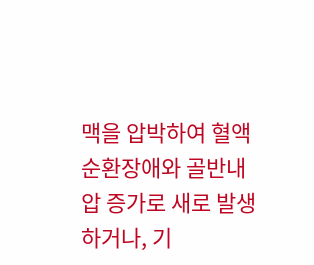맥을 압박하여 혈액 순환장애와 골반내압 증가로 새로 발생하거나, 기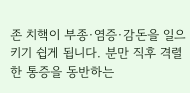존 치핵이 부종·염증·감돈을 일으키기 쉽게 됩니다. 분만 직후 격렬한 통증을 동반하는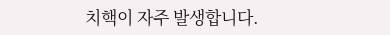치핵이 자주 발생합니다.